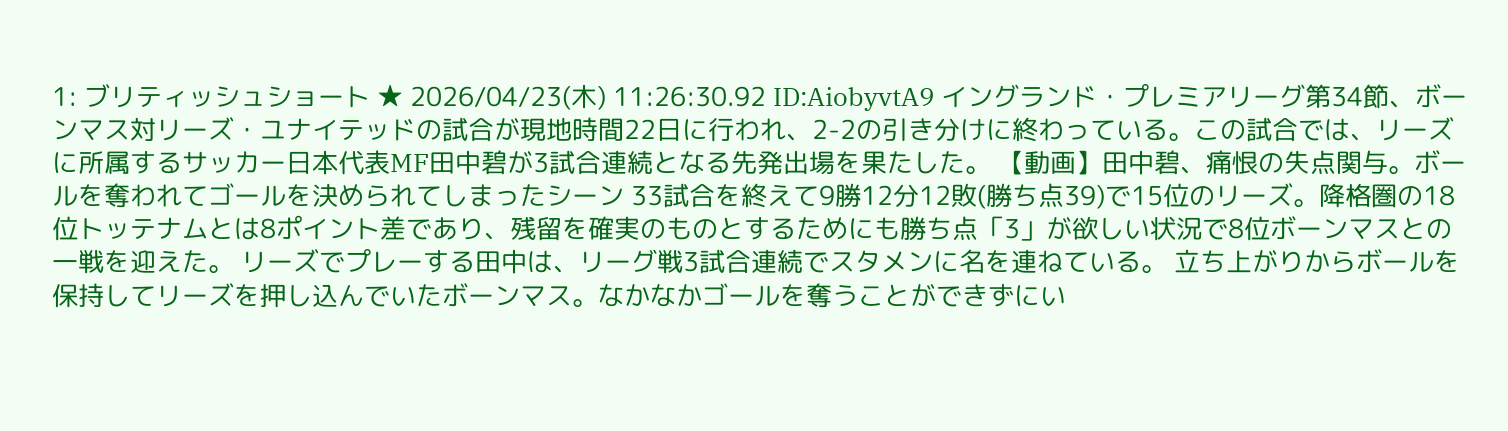1: ブリティッシュショート ★ 2026/04/23(木) 11:26:30.92 ID:AiobyvtA9 イングランド・プレミアリーグ第34節、ボーンマス対リーズ・ユナイテッドの試合が現地時間22日に行われ、2-2の引き分けに終わっている。この試合では、リーズに所属するサッカー日本代表MF田中碧が3試合連続となる先発出場を果たした。 【動画】田中碧、痛恨の失点関与。ボールを奪われてゴールを決められてしまったシーン 33試合を終えて9勝12分12敗(勝ち点39)で15位のリーズ。降格圏の18位トッテナムとは8ポイント差であり、残留を確実のものとするためにも勝ち点「3」が欲しい状況で8位ボーンマスとの一戦を迎えた。 リーズでプレーする田中は、リーグ戦3試合連続でスタメンに名を連ねている。 立ち上がりからボールを保持してリーズを押し込んでいたボーンマス。なかなかゴールを奪うことができずにい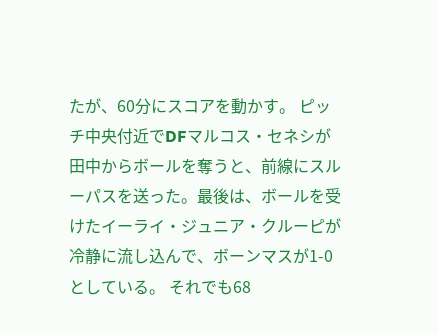たが、60分にスコアを動かす。 ピッチ中央付近でDFマルコス・セネシが田中からボールを奪うと、前線にスルーパスを送った。最後は、ボールを受けたイーライ・ジュニア・クルーピが冷静に流し込んで、ボーンマスが1-0としている。 それでも68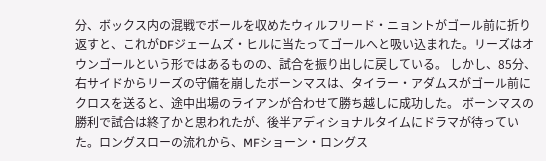分、ボックス内の混戦でボールを収めたウィルフリード・ニョントがゴール前に折り返すと、これがDFジェームズ・ヒルに当たってゴールへと吸い込まれた。リーズはオウンゴールという形ではあるものの、試合を振り出しに戻している。 しかし、85分、右サイドからリーズの守備を崩したボーンマスは、タイラー・アダムスがゴール前にクロスを送ると、途中出場のライアンが合わせて勝ち越しに成功した。 ボーンマスの勝利で試合は終了かと思われたが、後半アディショナルタイムにドラマが待っていた。ロングスローの流れから、MFショーン・ロングス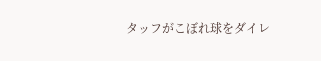タッフがこぼれ球をダイレ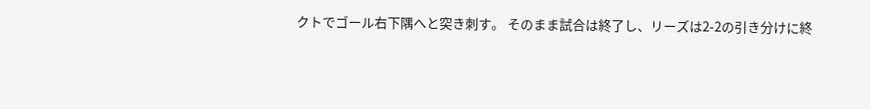クトでゴール右下隅へと突き刺す。 そのまま試合は終了し、リーズは2-2の引き分けに終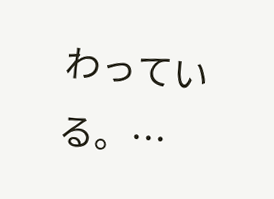わっている。…